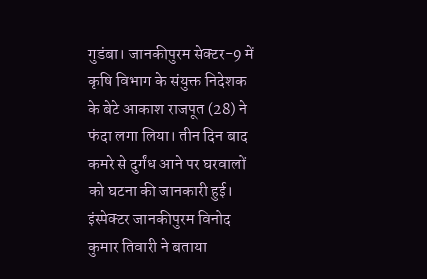गुडंबा। जानकीपुरम सेक्टर-9 में कृषि विभाग के संयुक्त निदेशक के बेटे आकाश राजपूत (28) ने फंदा लगा लिया। तीन दिन बाद कमरे से दुर्गंध आने पर घरवालों को घटना की जानकारी हुई।
इंस्पेक्टर जानकीपुरम विनोद कुमार तिवारी ने बताया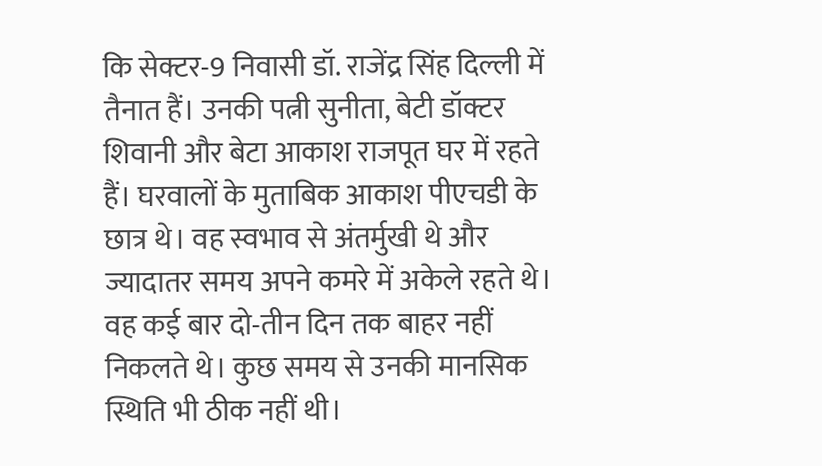कि सेक्टर-9 निवासी डॉ. राजेंद्र सिंह दिल्ली में तैनात हैं। उनकी पत्नी सुनीता, बेटी डॉक्टर शिवानी और बेटा आकाश राजपूत घर में रहते हैं। घरवालों के मुताबिक आकाश पीएचडी के छात्र थे। वह स्वभाव से अंतर्मुखी थे और ज्यादातर समय अपने कमरे में अकेले रहते थे। वह कई बार दो-तीन दिन तक बाहर नहीं निकलते थे। कुछ समय से उनकी मानसिक स्थिति भी ठीक नहीं थी।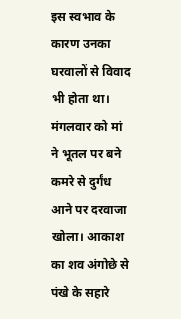इस स्वभाव के कारण उनका घरवालों से विवाद भी होता था। मंगलवार को मां ने भूतल पर बने कमरे से दुर्गंध आने पर दरवाजा खोला। आकाश का शव अंगोछे से पंखे के सहारे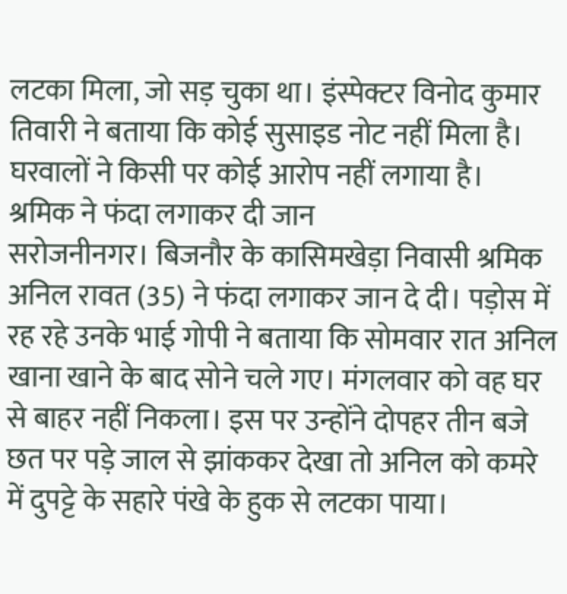लटका मिला, जो सड़ चुका था। इंस्पेक्टर विनोद कुमार तिवारी ने बताया कि कोई सुसाइड नोट नहीं मिला है। घरवालों ने किसी पर कोई आरोप नहीं लगाया है।
श्रमिक ने फंदा लगाकर दी जान
सरोजनीनगर। बिजनौर के कासिमखेड़ा निवासी श्रमिक अनिल रावत (35) ने फंदा लगाकर जान दे दी। पड़ोस में रह रहे उनके भाई गोपी ने बताया कि सोमवार रात अनिल खाना खाने के बाद सोने चले गए। मंगलवार को वह घर से बाहर नहीं निकला। इस पर उन्होंने दोपहर तीन बजे छत पर पड़े जाल से झांककर देखा तो अनिल को कमरे में दुपट्टे के सहारे पंखे के हुक से लटका पाया।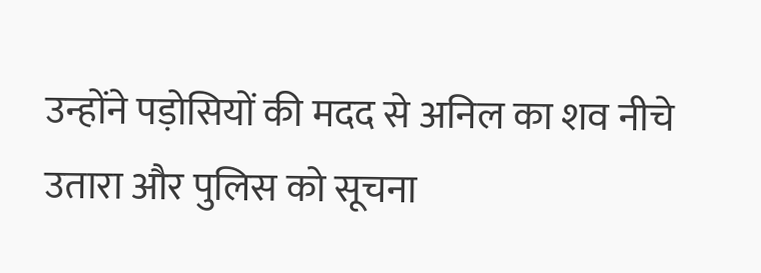उन्होंने पड़ोसियों की मदद से अनिल का शव नीचे उतारा और पुलिस को सूचना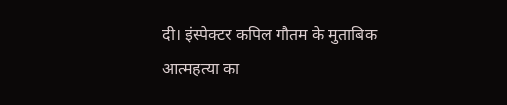दी। इंस्पेक्टर कपिल गौतम के मुताबिक आत्महत्या का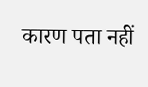कारण पता नहीं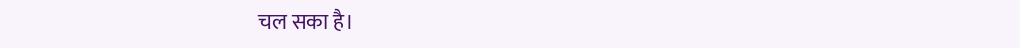चल सका है।